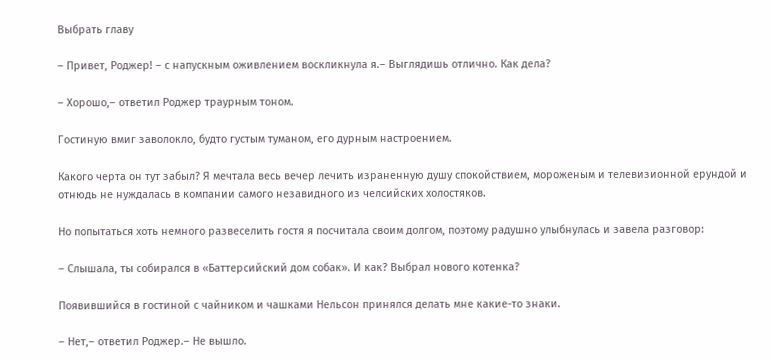Выбрать главу

– Привет, Роджер! – с напускным оживлением воскликнула я.– Выглядишь отлично. Как дела?

– Хорошо,– ответил Роджер траурным тоном.

Гостиную вмиг заволокло, будто густым туманом, его дурным настроением.

Какого черта он тут забыл? Я мечтала весь вечер лечить израненную душу спокойствием, мороженым и телевизионной ерундой и отнюдь не нуждалась в компании самого незавидного из челсийских холостяков.

Но попытаться хоть немного развеселить гостя я посчитала своим долгом, поэтому радушно улыбнулась и завела разговор:

– Слышала, ты собирался в «Баттерсийский дом собак». И как? Выбрал нового котенка?

Появившийся в гостиной с чайником и чашками Нельсон принялся делать мне какие-то знаки.

– Нет,– ответил Роджер.– Не вышло.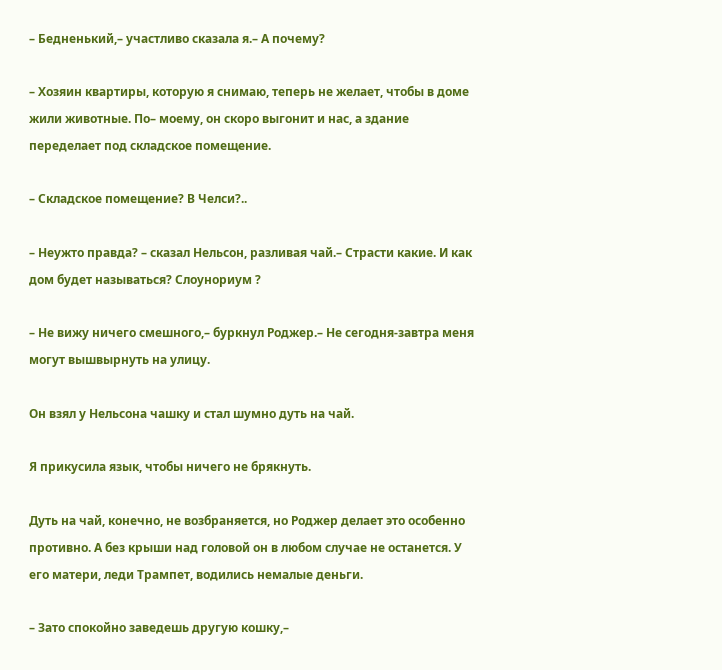– Бедненький,– участливо сказала я.– А почему?

– Хозяин квартиры, которую я снимаю, теперь не желает, чтобы в доме жили животные. По– моему, он скоро выгонит и нас, а здание переделает под складское помещение.

– Складское помещение? В Челси?..

– Неужто правда? – сказал Нельсон, разливая чай.– Страсти какие. И как дом будет называться? Слоунориум ?

– Не вижу ничего смешного,– буркнул Роджер.– Не сегодня-завтра меня могут вышвырнуть на улицу.

Он взял у Нельсона чашку и стал шумно дуть на чай.

Я прикусила язык, чтобы ничего не брякнуть.

Дуть на чай, конечно, не возбраняется, но Роджер делает это особенно противно. А без крыши над головой он в любом случае не останется. У его матери, леди Трампет, водились немалые деньги.

– Зато спокойно заведешь другую кошку,–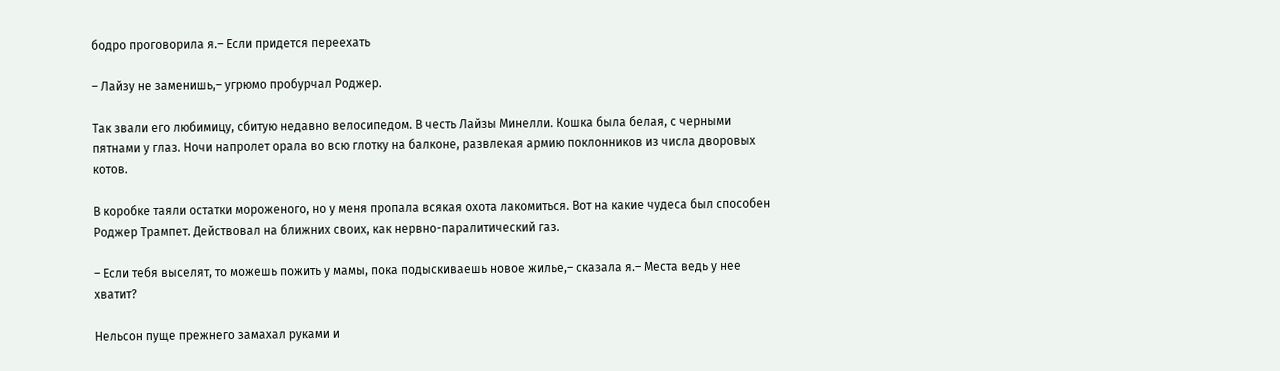бодро проговорила я.– Если придется переехать

– Лайзу не заменишь,– угрюмо пробурчал Роджер.

Так звали его любимицу, сбитую недавно велосипедом. В честь Лайзы Минелли. Кошка была белая, с черными пятнами у глаз. Ночи напролет орала во всю глотку на балконе, развлекая армию поклонников из числа дворовых котов.

В коробке таяли остатки мороженого, но у меня пропала всякая охота лакомиться. Вот на какие чудеса был способен Роджер Трампет. Действовал на ближних своих, как нервно-паралитический газ.

– Если тебя выселят, то можешь пожить у мамы, пока подыскиваешь новое жилье,– сказала я.– Места ведь у нее хватит?

Нельсон пуще прежнего замахал руками и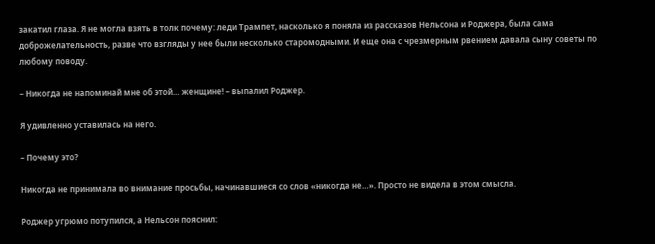закатил глаза. Я не могла взять в толк почему: леди Трампет, насколько я поняла из рассказов Нельсона и Роджера, была сама доброжелательность, разве что взгляды у нее были несколько старомодными. И еще она с чрезмерным рвением давала сыну советы по любому поводу.

– Никогда не напоминай мне об этой… женщине! – выпалил Роджер.

Я удивленно уставилась на него.

– Почему это?

Никогда не принимала во внимание просьбы, начинавшиеся со слов «никогда не…». Просто не видела в этом смысла.

Роджер угрюмо потупился, а Нельсон пояснил: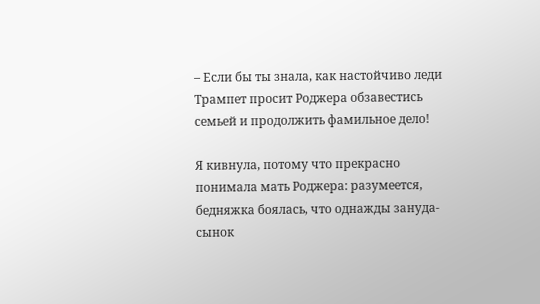– Если бы ты знала, как настойчиво леди Трампет просит Роджера обзавестись семьей и продолжить фамильное дело!

Я кивнула, потому что прекрасно понимала мать Роджера: разумеется, бедняжка боялась, что однажды зануда-сынок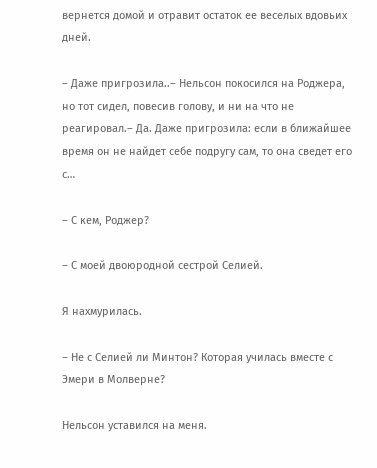вернется домой и отравит остаток ее веселых вдовьих дней.

– Даже пригрозила..– Нельсон покосился на Роджера, но тот сидел, повесив голову, и ни на что не реагировал.– Да. Даже пригрозила: если в ближайшее время он не найдет себе подругу сам, то она сведет его с…

– С кем, Роджер?

– С моей двоюродной сестрой Селией.

Я нахмурилась.

– Не с Селией ли Минтон? Которая училась вместе с Эмери в Молверне?

Нельсон уставился на меня.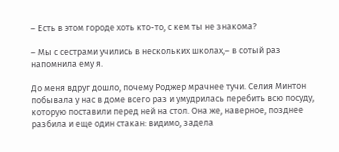– Есть в этом городе хоть кто-то, с кем ты не знакома?

– Мы с сестрами учились в нескольких школах,– в сотый раз напомнила ему я.

До меня вдруг дошло, почему Роджер мрачнее тучи. Селия Минтон побывала у нас в доме всего раз и умудрилась перебить всю посуду, которую поставили перед ней на стол. Она же, наверное, позднее разбила и еще один стакан: видимо, задела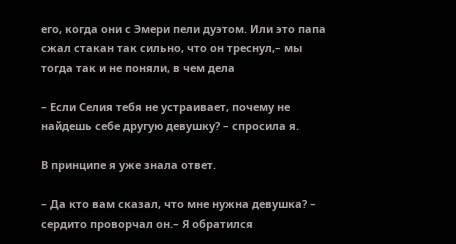его, когда они с Эмери пели дуэтом. Или это папа сжал стакан так сильно, что он треснул,– мы тогда так и не поняли, в чем дела

– Если Селия тебя не устраивает, почему не найдешь себе другую девушку? – спросила я.

В принципе я уже знала ответ.

– Да кто вам сказал, что мне нужна девушка? – сердито проворчал он.– Я обратился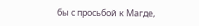бы с просьбой к Магде,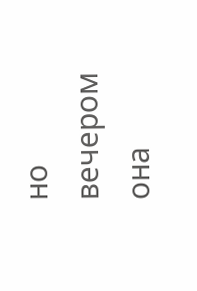но вечером она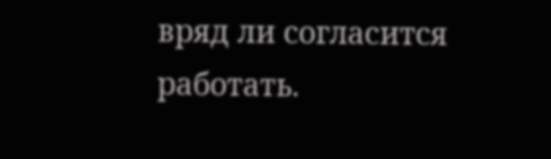вряд ли согласится работать.